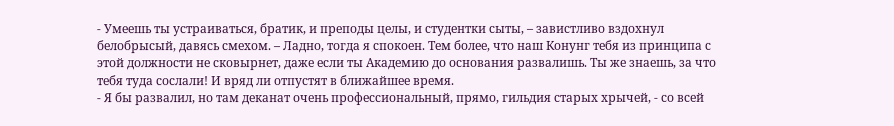- Умеешь ты устраиваться, братик, и преподы целы, и студентки сыты, – завистливо вздохнул белобрысый, давясь смехом. – Ладно, тогда я спокоен. Тем более, что наш Конунг тебя из принципа с этой должности не сковырнет, даже если ты Академию до основания развалишь. Ты же знаешь, за что тебя туда сослали! И вряд ли отпустят в ближайшее время.
- Я бы развалил, но там деканат очень профессиональный, прямо, гильдия старых хрычей, - со всей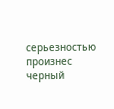серьезностью произнес черный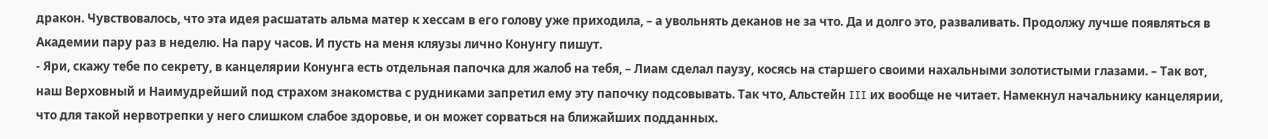дракон. Чувствовалось, что эта идея расшатать альма матер к хессам в его голову уже приходила, – а увольнять деканов не за что. Да и долго это, разваливать. Продолжу лучше появляться в Академии пару раз в неделю. На пару часов. И пусть на меня кляузы лично Конунгу пишут.
- Яри, скажу тебе по секрету, в канцелярии Конунга есть отдельная папочка для жалоб на тебя, – Лиам сделал паузу, косясь на старшего своими нахальными золотистыми глазами. – Так вот, наш Верховный и Наимудрейший под страхом знакомства с рудниками запретил ему эту папочку подсовывать. Так что, Альстейн III их вообще не читает. Намекнул начальнику канцелярии, что для такой нервотрепки у него слишком слабое здоровье, и он может сорваться на ближайших подданных.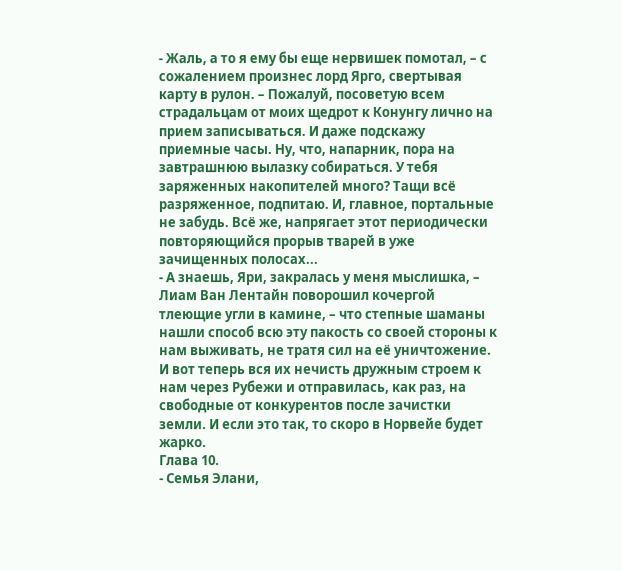- Жаль, а то я ему бы еще нервишек помотал, – с сожалением произнес лорд Ярго, свертывая карту в рулон. – Пожалуй, посоветую всем страдальцам от моих щедрот к Конунгу лично на прием записываться. И даже подскажу приемные часы. Ну, что, напарник, пора на завтрашнюю вылазку собираться. У тебя заряженных накопителей много? Тащи всё разряженное, подпитаю. И, главное, портальные не забудь. Всё же, напрягает этот периодически повторяющийся прорыв тварей в уже зачищенных полосах...
- А знаешь, Яри, закралась у меня мыслишка, – Лиам Ван Лентайн поворошил кочергой тлеющие угли в камине, – что степные шаманы нашли способ всю эту пакость со своей стороны к нам выживать, не тратя сил на её уничтожение. И вот теперь вся их нечисть дружным строем к нам через Рубежи и отправилась, как раз, на свободные от конкурентов после зачистки земли. И если это так, то скоро в Норвейе будет жарко.
Глава 10.
- Семья Элани,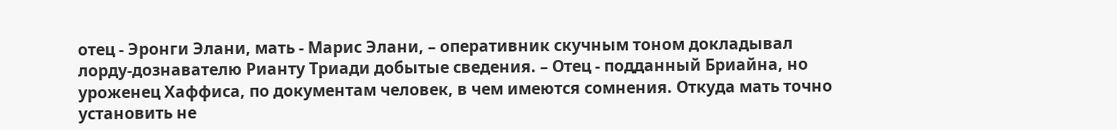отец - Эронги Элани, мать - Марис Элани, – оперативник скучным тоном докладывал лорду-дознавателю Рианту Триади добытые сведения. – Отец - подданный Бриайна, но уроженец Хаффиса, по документам человек, в чем имеются сомнения. Откуда мать точно установить не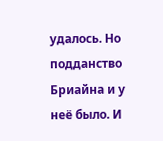удалось. Но подданство Бриайна и у неё было. И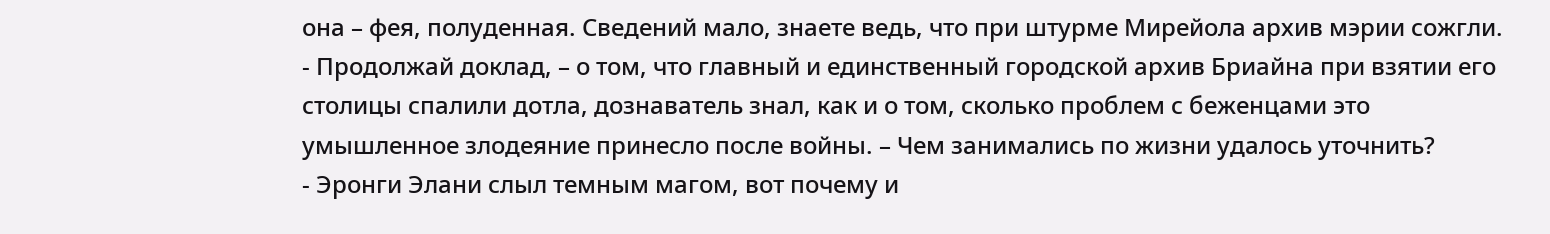она – фея, полуденная. Сведений мало, знаете ведь, что при штурме Мирейола архив мэрии сожгли.
- Продолжай доклад, – о том, что главный и единственный городской архив Бриайна при взятии его столицы спалили дотла, дознаватель знал, как и о том, сколько проблем с беженцами это умышленное злодеяние принесло после войны. – Чем занимались по жизни удалось уточнить?
- Эронги Элани слыл темным магом, вот почему и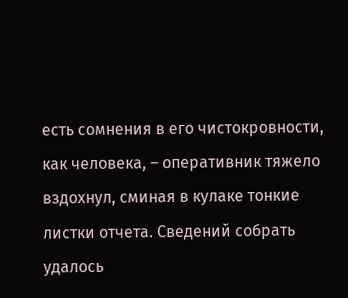есть сомнения в его чистокровности, как человека, – оперативник тяжело вздохнул, сминая в кулаке тонкие листки отчета. Сведений собрать удалось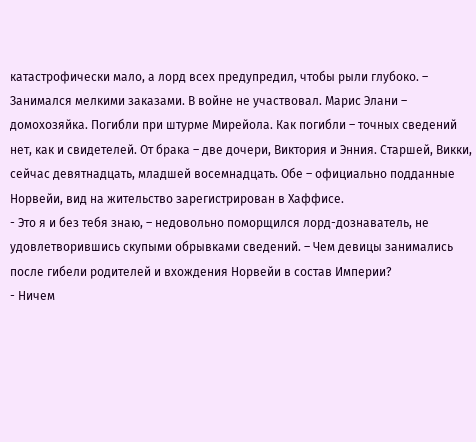катастрофически мало, а лорд всех предупредил, чтобы рыли глубоко. – Занимался мелкими заказами. В войне не участвовал. Марис Элани – домохозяйка. Погибли при штурме Мирейола. Как погибли – точных сведений нет, как и свидетелей. От брака – две дочери, Виктория и Энния. Старшей, Викки, сейчас девятнадцать, младшей восемнадцать. Обе – официально подданные Норвейи, вид на жительство зарегистрирован в Хаффисе.
- Это я и без тебя знаю, – недовольно поморщился лорд-дознаватель, не удовлетворившись скупыми обрывками сведений. – Чем девицы занимались после гибели родителей и вхождения Норвейи в состав Империи?
- Ничем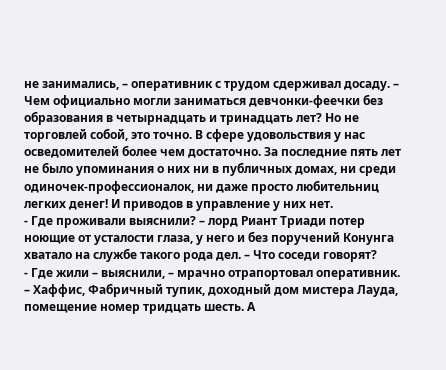не занимались, – оперативник с трудом сдерживал досаду. – Чем официально могли заниматься девчонки-феечки без образования в четырнадцать и тринадцать лет? Но не торговлей собой, это точно. В сфере удовольствия у нас осведомителей более чем достаточно. За последние пять лет не было упоминания о них ни в публичных домах, ни среди одиночек-профессионалок, ни даже просто любительниц легких денег! И приводов в управление у них нет.
- Где проживали выяснили? – лорд Риант Триади потер ноющие от усталости глаза, у него и без поручений Конунга хватало на службе такого рода дел. – Что соседи говорят?
- Где жили – выяснили, – мрачно отрапортовал оперативник. – Хаффис, Фабричный тупик, доходный дом мистера Лауда, помещение номер тридцать шесть. А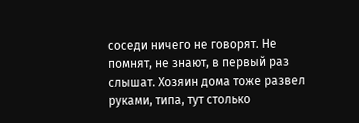соседи ничего не говорят. Не помнят, не знают, в первый раз слышат. Хозяин дома тоже развел руками, типа, тут столько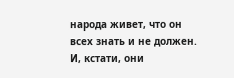народа живет, что он всех знать и не должен. И, кстати, они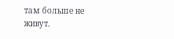там больше не живут.